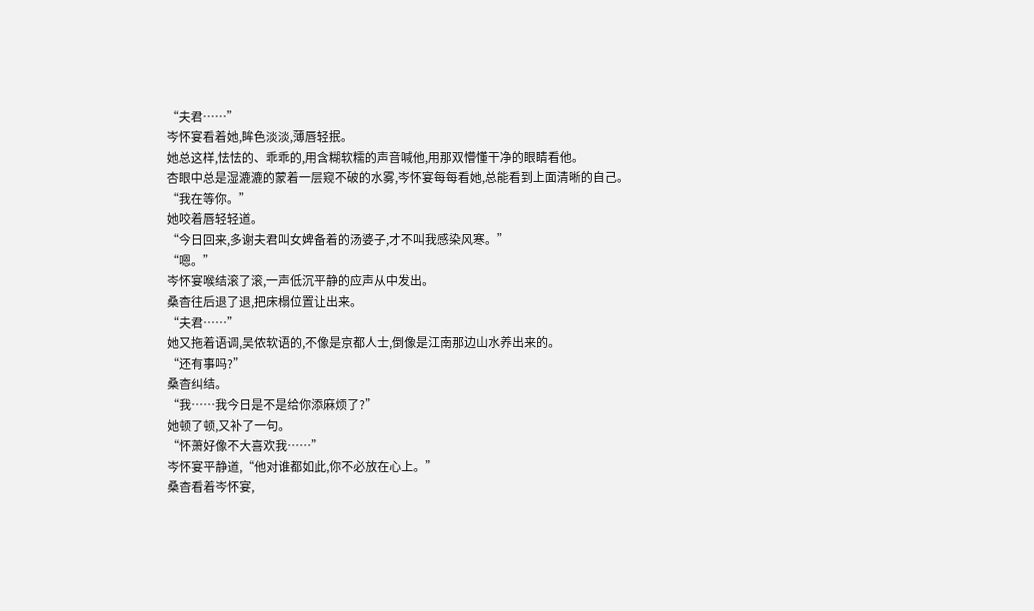“夫君……”
岑怀宴看着她,眸色淡淡,薄唇轻抿。
她总这样,怯怯的、乖乖的,用含糊软糯的声音喊他,用那双懵懂干净的眼睛看他。
杏眼中总是湿漉漉的蒙着一层窥不破的水雾,岑怀宴每每看她,总能看到上面清晰的自己。
“我在等你。”
她咬着唇轻轻道。
“今日回来,多谢夫君叫女婢备着的汤婆子,才不叫我感染风寒。”
“嗯。”
岑怀宴喉结滚了滚,一声低沉平静的应声从中发出。
桑杳往后退了退,把床榻位置让出来。
“夫君……”
她又拖着语调,吴侬软语的,不像是京都人士,倒像是江南那边山水养出来的。
“还有事吗?”
桑杳纠结。
“我……我今日是不是给你添麻烦了?”
她顿了顿,又补了一句。
“怀萧好像不大喜欢我……”
岑怀宴平静道,“他对谁都如此,你不必放在心上。”
桑杳看着岑怀宴,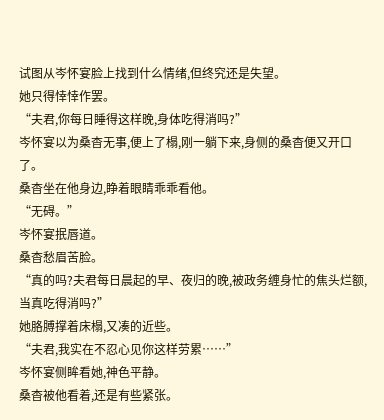试图从岑怀宴脸上找到什么情绪,但终究还是失望。
她只得悻悻作罢。
“夫君,你每日睡得这样晚,身体吃得消吗?”
岑怀宴以为桑杳无事,便上了榻,刚一躺下来,身侧的桑杳便又开口了。
桑杳坐在他身边,睁着眼睛乖乖看他。
“无碍。”
岑怀宴抿唇道。
桑杳愁眉苦脸。
“真的吗?夫君每日晨起的早、夜归的晚,被政务缠身忙的焦头烂额,当真吃得消吗?”
她胳膊撑着床榻,又凑的近些。
“夫君,我实在不忍心见你这样劳累……”
岑怀宴侧眸看她,神色平静。
桑杳被他看着,还是有些紧张。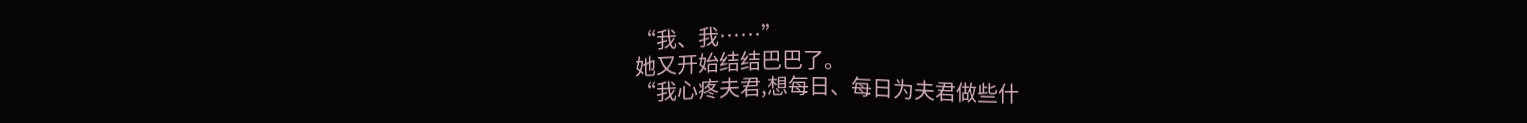“我、我……”
她又开始结结巴巴了。
“我心疼夫君,想每日、每日为夫君做些什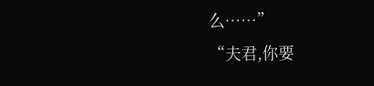么……”
“夫君,你要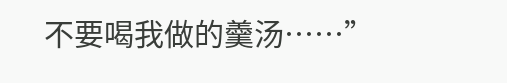不要喝我做的羹汤……”